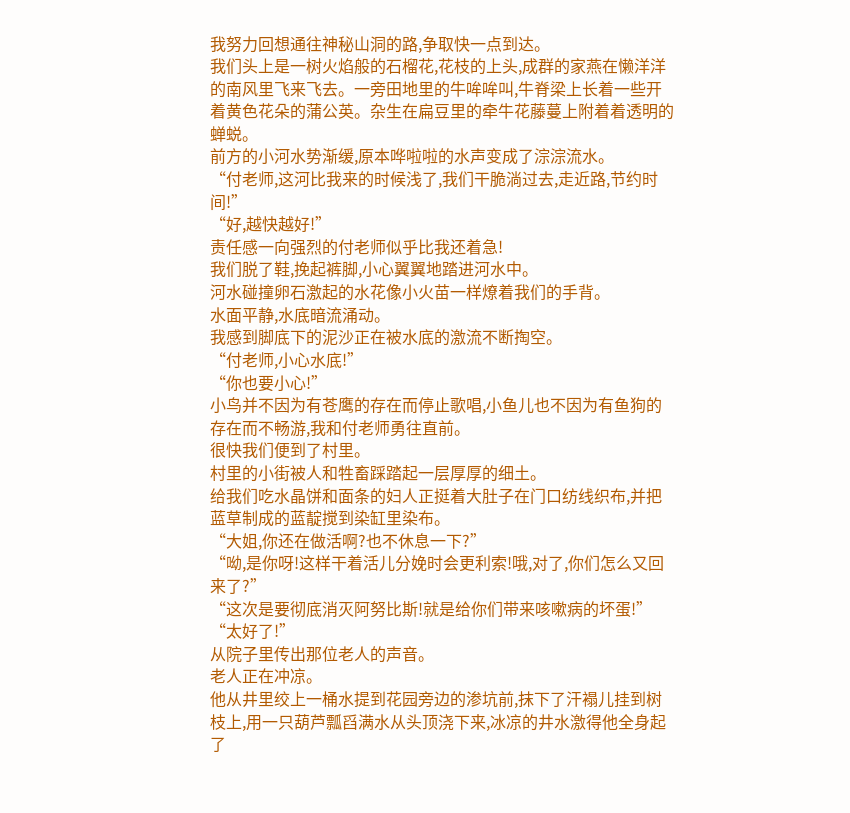我努力回想通往神秘山洞的路,争取快一点到达。
我们头上是一树火焰般的石榴花,花枝的上头,成群的家燕在懒洋洋的南风里飞来飞去。一旁田地里的牛哞哞叫,牛脊梁上长着一些开着黄色花朵的蒲公英。杂生在扁豆里的牵牛花藤蔓上附着着透明的蝉蜕。
前方的小河水势渐缓,原本哗啦啦的水声变成了淙淙流水。
“付老师,这河比我来的时候浅了,我们干脆淌过去,走近路,节约时间!”
“好,越快越好!”
责任感一向强烈的付老师似乎比我还着急!
我们脱了鞋,挽起裤脚,小心翼翼地踏进河水中。
河水碰撞卵石激起的水花像小火苗一样燎着我们的手背。
水面平静,水底暗流涌动。
我感到脚底下的泥沙正在被水底的激流不断掏空。
“付老师,小心水底!”
“你也要小心!”
小鸟并不因为有苍鹰的存在而停止歌唱,小鱼儿也不因为有鱼狗的存在而不畅游,我和付老师勇往直前。
很快我们便到了村里。
村里的小街被人和牲畜踩踏起一层厚厚的细土。
给我们吃水晶饼和面条的妇人正挺着大肚子在门口纺线织布,并把蓝草制成的蓝靛搅到染缸里染布。
“大姐,你还在做活啊?也不休息一下?”
“呦,是你呀!这样干着活儿分娩时会更利索!哦,对了,你们怎么又回来了?”
“这次是要彻底消灭阿努比斯!就是给你们带来咳嗽病的坏蛋!”
“太好了!”
从院子里传出那位老人的声音。
老人正在冲凉。
他从井里绞上一桶水提到花园旁边的渗坑前,抹下了汗褟儿挂到树枝上,用一只葫芦瓢舀满水从头顶浇下来,冰凉的井水激得他全身起了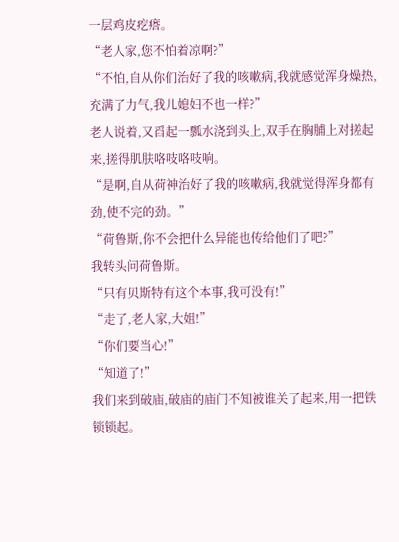一层鸡皮疙瘩。
“老人家,您不怕着凉啊?”
“不怕,自从你们治好了我的咳嗽病,我就感觉浑身燥热,充满了力气,我儿媳妇不也一样?”
老人说着,又舀起一瓢水浇到头上,双手在胸脯上对搓起来,搓得肌肤咯吱咯吱响。
“是啊,自从荷神治好了我的咳嗽病,我就觉得浑身都有劲,使不完的劲。”
“荷鲁斯,你不会把什么异能也传给他们了吧?”
我转头问荷鲁斯。
“只有贝斯特有这个本事,我可没有!”
“走了,老人家,大姐!”
“你们要当心!”
“知道了!”
我们来到破庙,破庙的庙门不知被谁关了起来,用一把铁锁锁起。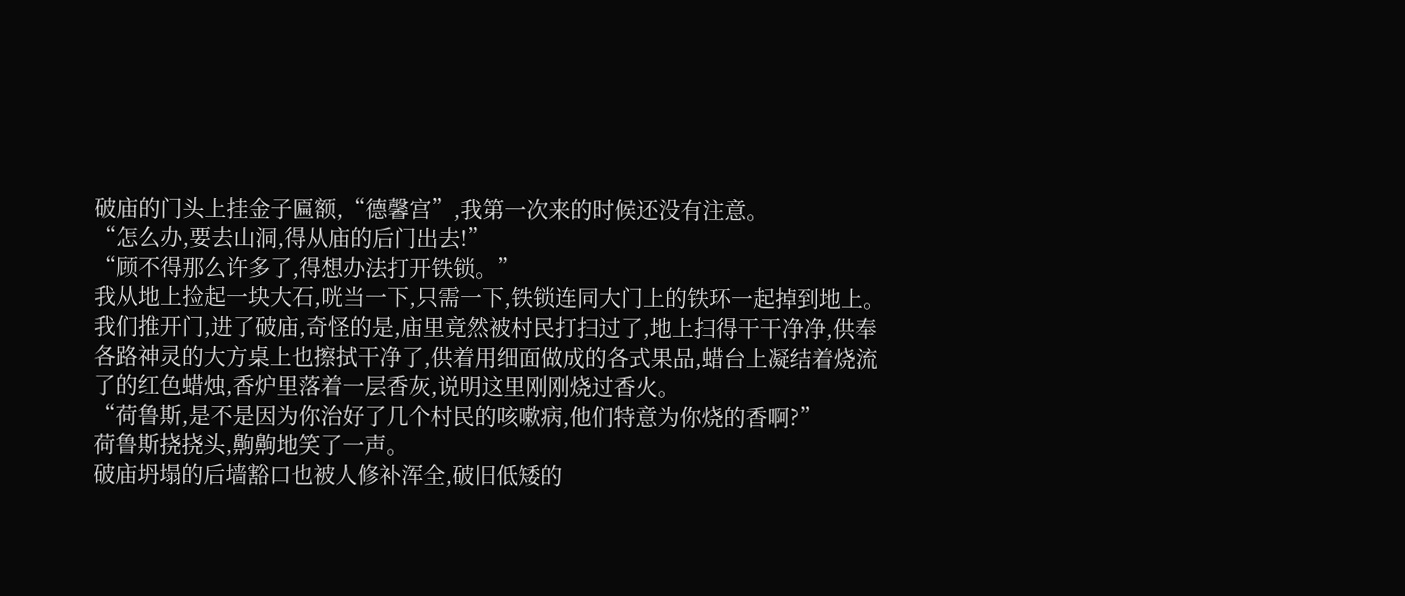破庙的门头上挂金子匾额,“德馨宫”,我第一次来的时候还没有注意。
“怎么办,要去山洞,得从庙的后门出去!”
“顾不得那么许多了,得想办法打开铁锁。”
我从地上捡起一块大石,咣当一下,只需一下,铁锁连同大门上的铁环一起掉到地上。
我们推开门,进了破庙,奇怪的是,庙里竟然被村民打扫过了,地上扫得干干净净,供奉各路神灵的大方桌上也擦拭干净了,供着用细面做成的各式果品,蜡台上凝结着烧流了的红色蜡烛,香炉里落着一层香灰,说明这里刚刚烧过香火。
“荷鲁斯,是不是因为你治好了几个村民的咳嗽病,他们特意为你烧的香啊?”
荷鲁斯挠挠头,齁齁地笑了一声。
破庙坍塌的后墙豁口也被人修补浑全,破旧低矮的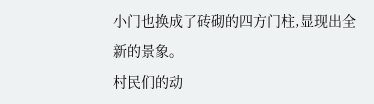小门也换成了砖砌的四方门柱,显现出全新的景象。
村民们的动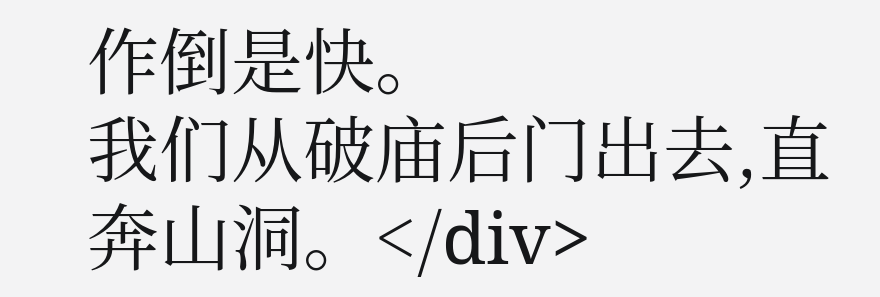作倒是快。
我们从破庙后门出去,直奔山洞。</div>